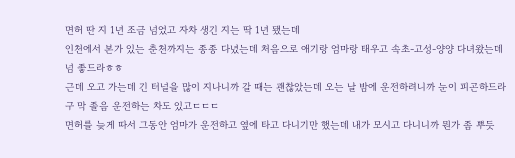면허 딴 지 1년 조금 넘었고 자차 생긴 지는 딱 1년 됐는데
인천에서 본가 있는 춘천까지는 종종 다녔는데 처음으로 애기랑 엄마랑 태우고 속초-고성-양양 다녀왔는데 넘 좋드라ㅎㅎ
근데 오고 가는데 긴 터널을 많이 지나니까 갈 때는 괜찮았는데 오는 날 밤에 운전하려니까 눈이 피곤하드라구 막 졸음 운전하는 차도 있고ㄷㄷㄷ
면허를 늦게 따서 그동안 엄마가 운전하고 옆에 타고 다니기만 했는데 내가 모시고 다니니까 뭔가 좀 뿌듯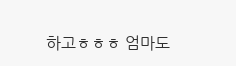하고ㅎㅎㅎ 엄마도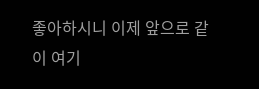좋아하시니 이제 앞으로 같이 여기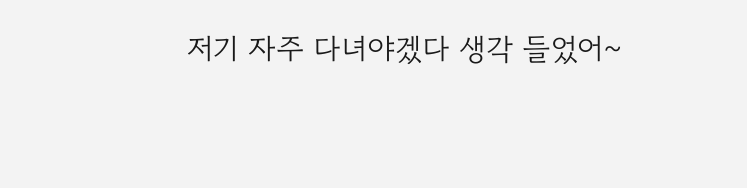저기 자주 다녀야겠다 생각 들었어~